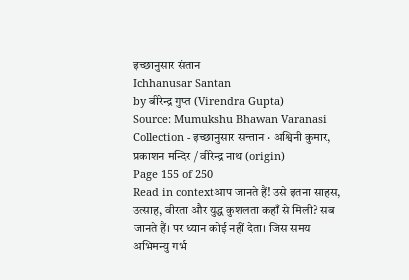इच्छानुसार संतान
Ichhanusar Santan
by बीरेन्द्र गुप्त (Virendra Gupta)
Source: Mumukshu Bhawan Varanasi Collection - इच्छानुसार सन्तान · अश्विनी कुमार, प्रकाशन मन्दिर / वीरेन्द्र नाथ (origin)
Page 155 of 250
Read in contextआप जानते हैं! उसे इतना साहस, उत्साह, वीरता और युद्ध कुशलता कहाँ से मिली? सब जानते हैं। पर ध्यान कोई नहीं देता। जिस समय अभिमन्यु गर्भ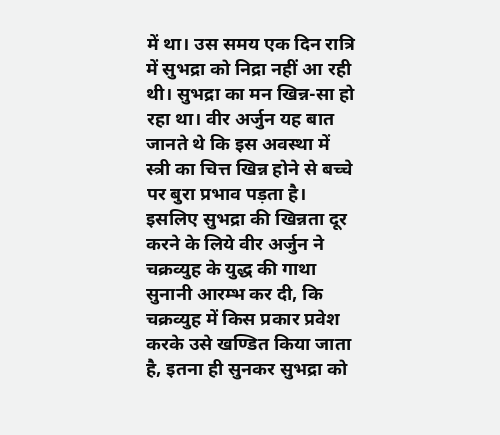में था। उस समय एक दिन रात्रि में सुभद्रा को निद्रा नहीं आ रही थी। सुभद्रा का मन खिन्न-सा हो रहा था। वीर अर्जुन यह बात जानते थे कि इस अवस्था में स्त्री का चित्त खिन्न होने से बच्चे पर बुरा प्रभाव पड़ता है। इसलिए सुभद्रा की खिन्नता दूर करने के लिये वीर अर्जुन ने चक्रव्युह के युद्ध की गाथा सुनानी आरम्भ कर दी, कि चक्रव्युह में किस प्रकार प्रवेश करके उसे खण्डित किया जाता है, इतना ही सुनकर सुभद्रा को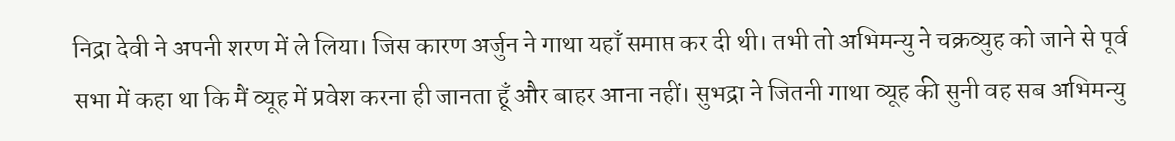निद्रा देवी ने अपनी शरण में ले लिया। जिस कारण अर्जुन ने गाथा यहाँ समाप्त कर दी थी। तभी तो अभिमन्यु ने चक्रव्युह को जाने से पूर्व सभा में कहा था कि मैं व्यूह में प्रवेश करना ही जानता हूँ और बाहर आना नहीं। सुभद्रा ने जितनी गाथा व्यूह की सुनी वह सब अभिमन्यु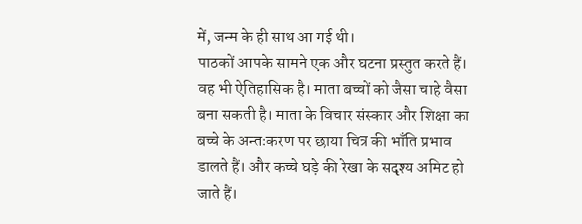में, जन्म के ही साथ आ गई थी।
पाठकों आपके सामने एक और घटना प्रस्तुत करते हैं। वह भी ऐतिहासिक है। माता बच्चों को जैसा चाहे वैसा बना सकती है। माता के विचार संस्कार और शिक्षा का बच्चे के अन्तःकरण पर छाया चित्र की भाँति प्रभाव डालते हैं। और कच्चे घड़े की रेखा के सदृश्य अमिट हो जाते हैं।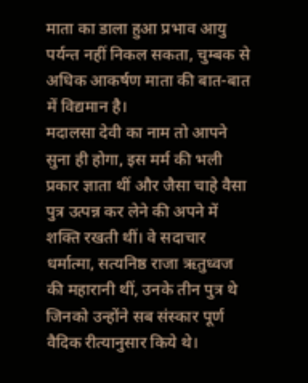माता का डाला हुआ प्रभाव आयु पर्यन्त नहीं निकल सकता, चुम्बक से अधिक आकर्षण माता की बात-बात में विद्यमान है।
मदालसा देवी का नाम तो आपने सुना ही होगा, इस मर्म की भली प्रकार ज्ञाता थीं और जैसा चाहे वैसा पुत्र उत्पन्न कर लेने की अपने में शक्ति रखती थीं। वे सदाचार धर्मात्मा, सत्यनिष्ठ राजा ऋतुध्वज की महारानी थीं, उनके तीन पुत्र थे जिनको उन्होंने सब संस्कार पूर्ण वैदिक रीत्यानुसार किये थे।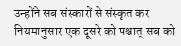उन्होंने सब संस्कारों से संस्कृत कर नियमानुसार एक दूसरे को पश्चात् सब को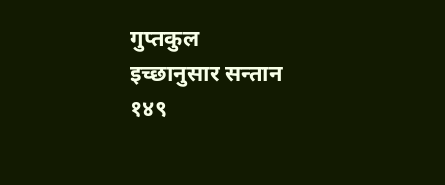गुप्तकुल
इच्छानुसार सन्तान
१४९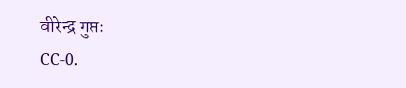वीरेन्द्र गुप्तः
CC-0.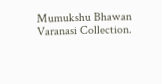Mumukshu Bhawan Varanasi Collection.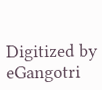Digitized by eGangotri